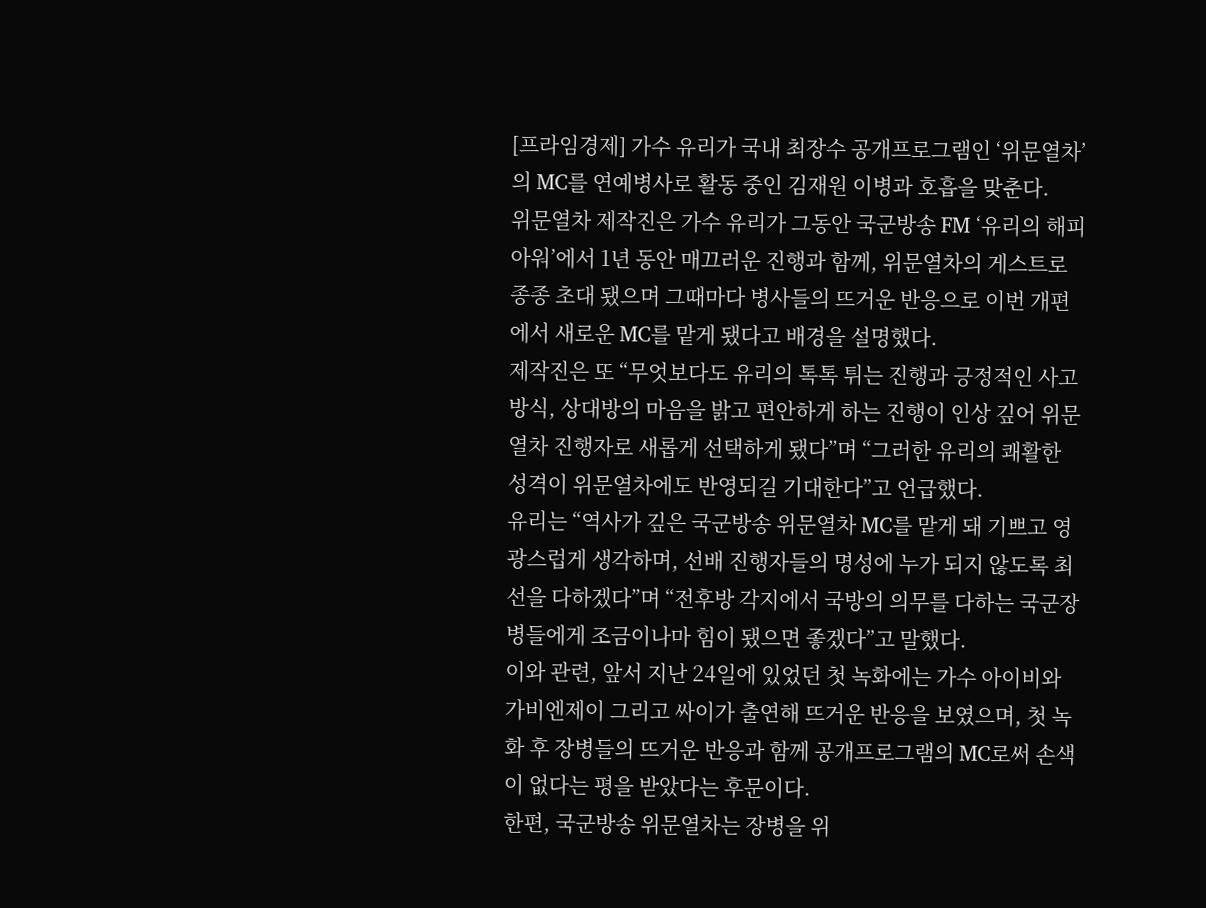[프라임경제] 가수 유리가 국내 최장수 공개프로그램인 ‘위문열차’의 MC를 연예병사로 활동 중인 김재원 이병과 호흡을 맞춘다.
위문열차 제작진은 가수 유리가 그동안 국군방송 FM ‘유리의 해피아워’에서 1년 동안 매끄러운 진행과 함께, 위문열차의 게스트로 종종 초대 됐으며 그때마다 병사들의 뜨거운 반응으로 이번 개편에서 새로운 MC를 맡게 됐다고 배경을 설명했다.
제작진은 또 “무엇보다도 유리의 톡톡 튀는 진행과 긍정적인 사고방식, 상대방의 마음을 밝고 편안하게 하는 진행이 인상 깊어 위문열차 진행자로 새롭게 선택하게 됐다”며 “그러한 유리의 쾌활한 성격이 위문열차에도 반영되길 기대한다”고 언급했다.
유리는 “역사가 깊은 국군방송 위문열차 MC를 맡게 돼 기쁘고 영광스럽게 생각하며, 선배 진행자들의 명성에 누가 되지 않도록 최선을 다하겠다”며 “전후방 각지에서 국방의 의무를 다하는 국군장병들에게 조금이나마 힘이 됐으면 좋겠다”고 말했다.
이와 관련, 앞서 지난 24일에 있었던 첫 녹화에는 가수 아이비와 가비엔제이 그리고 싸이가 출연해 뜨거운 반응을 보였으며, 첫 녹화 후 장병들의 뜨거운 반응과 함께 공개프로그램의 MC로써 손색이 없다는 평을 받았다는 후문이다.
한편, 국군방송 위문열차는 장병을 위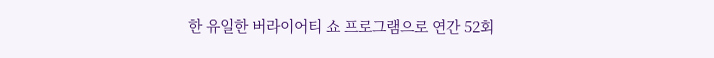한 유일한 버라이어티 쇼 프로그램으로 연간 52회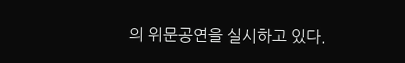의 위문공연을 실시하고 있다.